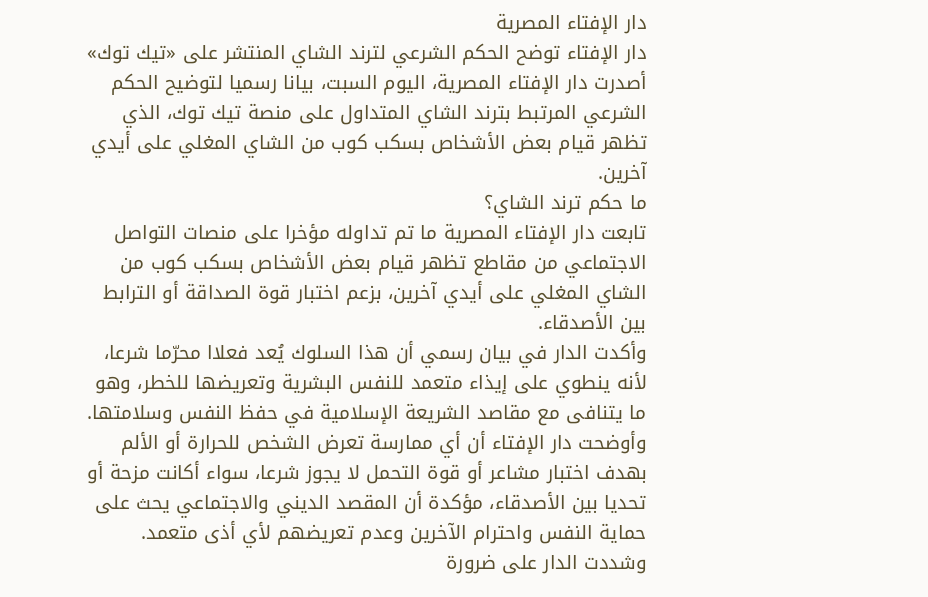دار الإفتاء المصرية
دار الإفتاء توضح الحكم الشرعي لترند الشاي المنتشر على «تيك توك»
أصدرت دار الإفتاء المصرية، اليوم السبت، بيانا رسميا لتوضيح الحكم الشرعي المرتبط بترند الشاي المتداول على منصة تيك توك، الذي تظهر قيام بعض الأشخاص بسكب كوب من الشاي المغلي على أيدي آخرين.
ما حكم ترند الشاي؟
تابعت دار الإفتاء المصرية ما تم تداوله مؤخرا على منصات التواصل الاجتماعي من مقاطع تظهر قيام بعض الأشخاص بسكب كوب من الشاي المغلي على أيدي آخرين، بزعم اختبار قوة الصداقة أو الترابط بين الأصدقاء.
وأكدت الدار في بيان رسمي أن هذا السلوك يُعد فعلاا محرّما شرعا، لأنه ينطوي على إيذاء متعمد للنفس البشرية وتعريضها للخطر، وهو ما يتنافى مع مقاصد الشريعة الإسلامية في حفظ النفس وسلامتها.
وأوضحت دار الإفتاء أن أي ممارسة تعرض الشخص للحرارة أو الألم بهدف اختبار مشاعر أو قوة التحمل لا يجوز شرعا، سواء أكانت مزحة أو تحديا بين الأصدقاء، مؤكدة أن المقصد الديني والاجتماعي يحث على حماية النفس واحترام الآخرين وعدم تعريضهم لأي أذى متعمد.
وشددت الدار على ضرورة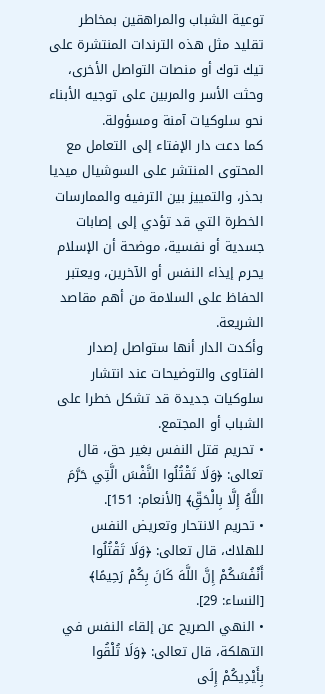توعية الشباب والمراهقين بمخاطر تقليد مثل هذه الترندات المنتشرة على تيك توك أو منصات التواصل الأخرى، وحثت الأسر والمربين على توجيه الأبناء نحو سلوكيات آمنة ومسؤولة.
كما دعت دار الإفتاء إلى التعامل مع المحتوى المنتشر على السوشيال ميديا بحذر، والتمييز بين الترفيه والممارسات الخطرة التي قد تؤدي إلى إصابات جسدية أو نفسية، موضحة أن الإسلام يحرم إيذاء النفس أو الآخرين، ويعتبر الحفاظ على السلامة من أهم مقاصد الشريعة.
وأكدت الدار أنها ستواصل إصدار الفتاوى والتوضيحات عند انتشار سلوكيات جديدة قد تشكل خطرا على الشباب أو المجتمع.
• تحريم قتل النفس بغير حق، قال تعالى: ﴿وَلَا تَقْتُلُوا النَّفْسَ الَّتِي حَرَّمَ اللَّهُ إِلَّا بِالْحَقِّ﴾ [الأنعام: 151].
• تحريم الانتحار وتعريض النفس للهلاك، قال تعالى: ﴿وَلَا تَقْتُلُوا أَنْفُسَكُمْ إِنَّ اللَّهَ كَانَ بِكُمْ رَحِيمًا﴾ [النساء: 29].
• النهي الصريح عن إلقاء النفس في التهلكة، قال تعالى: ﴿وَلَا تُلْقُوا بِأَيْدِيكُمْ إِلَى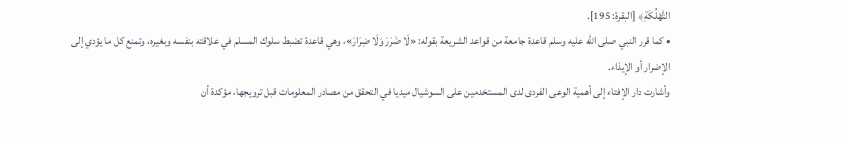التَّهْلُكَةِ﴾ [البقرة: 195].
• كما قرر النبي صلى الله عليه وسلم قاعدة جامعة من قواعد الشريعة بقوله: «لَا ضَرَرَ وَلَا ضِرَارَ»، وهي قاعدة تضبط سلوك المسلم في علاقته بنفسه وبغيره، وتمنع كل ما يؤدي إلى الإضرار أو الإيذاء.
وأشارت دار الإفتاء إلى أهمية الوعى الفردى لدى المستخدمين على السوشيال ميديا في التحقق من مصادر المعلومات قبل ترويجها، مؤكدة أن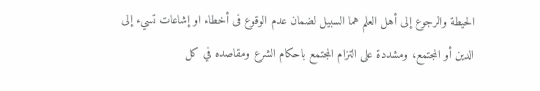الحيطة والرجوع إلى أهل العلم هما السبيل لضمان عدم الوقوع فى أخطاء او إشاعات تسيء إلى الدين أو المجتمع، ومشددة على التزام المجتمع باحكام الشرع ومقاصده في كل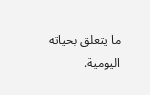ما يتعلق بحياته اليومية.